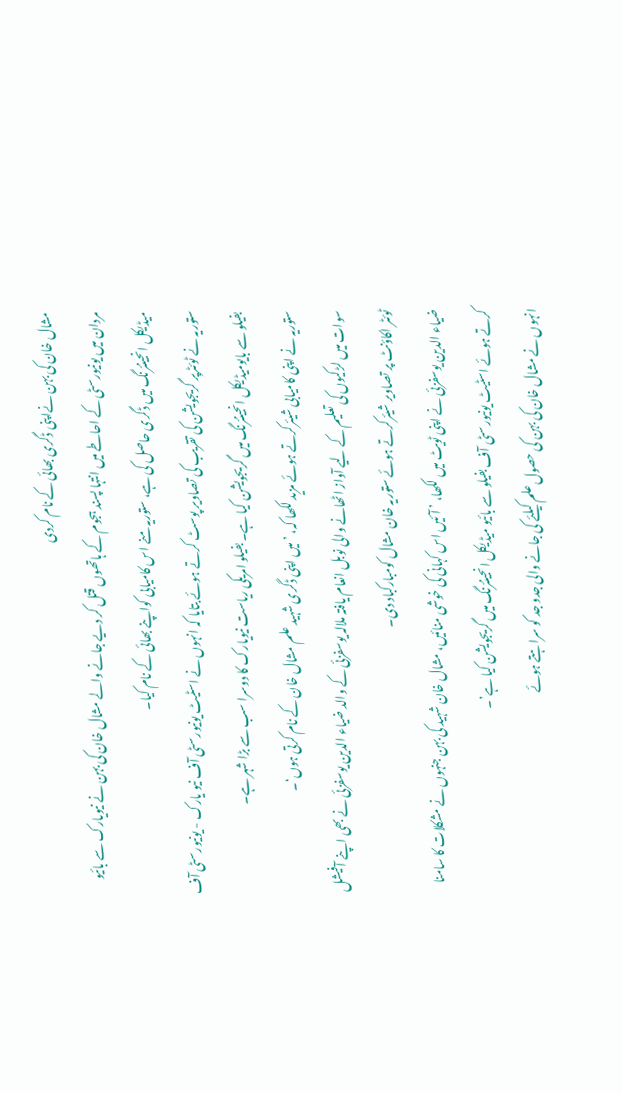مشال خان کی بہن نےاپنی ڈگری بھائی کے نام کردی
مردان میں یونیورسٹی کے احاطے میں انتہا پسند ہجوم کے ہاتھوں قتل کر دیے جانے والے مشال خان کی بہن نے نیویارک سے بائیو میڈیکل انجینئرنگ میں ڈگری حاصل کی ہے، ستوریہ منے اس کامیابی کواپنے بھائی کے نام کیا۔
ستوریہ نے ٹوئٹرپر گریجویشن کی تقریب کی تصاویر پوسٹ کرتے ہوئے بتایا کہ انہوں نے اسٹیٹ یونیورسٹی آف نیو یارک - یونیورسٹی آف بفیلو سے بایومیڈیکل انجینئرنگ میں گریجویشن کیا ہے۔ بفیلو امریکی ریاست نیویارک کا دوسرا سب سے بڑا شہر ہے۔
ستوریہ نے اپنی کامیابی شیئرکرتے ہوئے مزید لکھا کہ، ’میں اپنی ڈگری شہید علم مشال خان کے نام کرتی ہوں‘۔
سوات میں لڑکیوں کی تعلیم کے لیے آواز اٹھانے والی نوبل انعام یافتہ ملالہ یوسفزئی کے والد ضیاء الدین یوسفزئی نے بھی اپنے آفیشل ٹوئٹر اکاؤنٹ پر تصاویر شیئرکرتے ہوئے ستوریہ خان مشال کومبارکباد دی۔
ضیاء الدین یوسفزئی نے اپنی ٹویٹ میں لکھا، ’ آئیں اس کہانی کی خوشی منائیں، مشال خان شہید کی بہن جنہوں نے مشکلات کا سامنا کرتے ہوئے اسٹیٹ یونیورسٹی آف بفیلو سے بائیو میڈیکل انجینئرنگ میں گریجویشن کیا ہے’۔
انہوں نے مشال خان کی بہن کی حصول علم کیلئے کی جانے والی جدو جد کو سراہتے ہوئے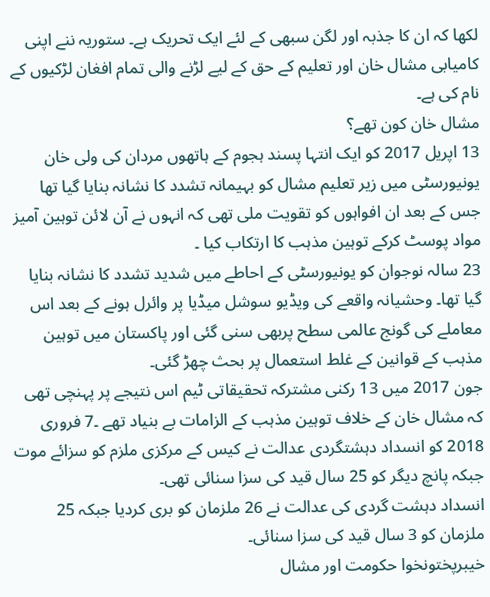لکھا کہ ان کا جذبہ اور لگن سبھی کے لئے ایک تحریک ہے۔ ستوریہ ننے اپنی کامیابی مشال خان اور تعلیم کے حق کے لیے لڑنے والی تمام افغان لڑکیوں کے نام کی ہے۔
مشال خان کون تھے؟
13 اپریل 2017 کو ایک انتہا پسند ہجوم کے ہاتھوں مردان کی ولی خان یونیورسٹی میں زیر تعلیم مشال کو بہیمانہ تشدد کا نشانہ بنایا گیا تھا جس کے بعد ان افواہوں کو تقویت ملی تھی کہ انہوں نے آن لائن توہین آمیز مواد پوسٹ کرکے توہین مذہب کا ارتکاب کیا ۔
23 سالہ نوجوان کو یونیورسٹی کے احاطے میں شدید تشدد کا نشانہ بنایا گیا تھا۔ وحشیانہ واقعے کی ویڈیو سوشل میڈیا پر وائرل ہونے کے بعد اس معاملے کی گونج عالمی سطح پربھی سنی گئی اور پاکستان میں توہین مذہب کے قوانین کے غلط استعمال پر بحث چھڑ گئی۔
جون 2017 میں 13 رکنی مشترکہ تحقیقاتی ٹیم اس نتیجے پر پہنچی تھی کہ مشال خان کے خلاف توہین مذہب کے الزامات بے بنیاد تھے ۔7 فروری 2018 کو انسداد دہشتگردی عدالت نے کیس کے مرکزی ملزم کو سزائے موت جبکہ پانچ دیگر کو 25 سال قید کی سزا سنائی تھی۔
انسداد دہشت گردی کی عدالت نے 26 ملزمان کو بری کردیا جبکہ 25 ملزمان کو 3 سال قید کی سزا سنائی۔
خیبرپختونخوا حکومت اور مشال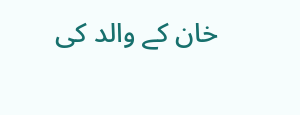خان کے والد کی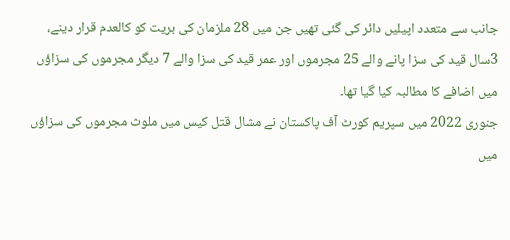جانب سے متعدد اپیلیں دائر کی گئی تھیں جن میں 28 ملزمان کی بریت کو کالعدم قرار دینے، 3سال قید کی سزا پانے والے 25 مجرموں اور عمر قید کی سزا والے 7 دیگر مجرموں کی سزاؤں میں اضافے کا مطالبہ کیا گیا تھا۔
جنوری 2022 میں سپریم کورٹ آف پاکستان نے مشال قتل کیس میں ملوث مجرموں کی سزاؤں میں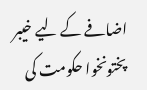اضافے کے لیے خیبر پختونخوا حکومت کی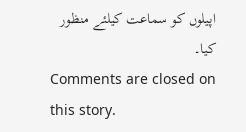اپیلوں کو سماعت کیلئے منظور کیا۔
Comments are closed on this story.